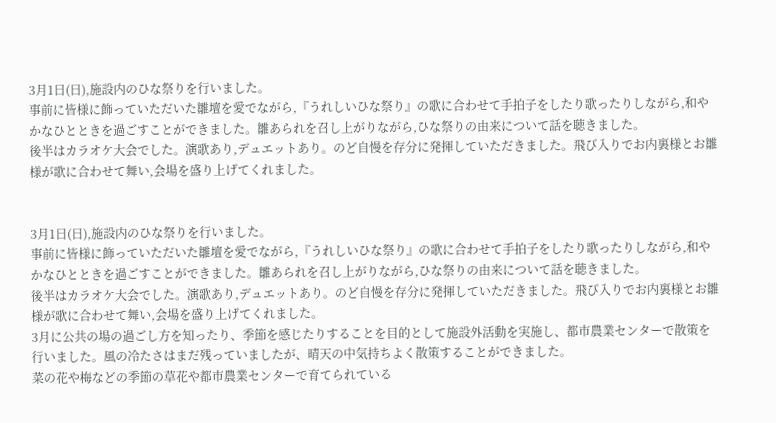3月1日(日),施設内のひな祭りを行いました。
事前に皆様に飾っていただいた雛壇を愛でながら,『うれしいひな祭り』の歌に合わせて手拍子をしたり歌ったりしながら,和やかなひとときを過ごすことができました。雛あられを召し上がりながら,ひな祭りの由来について話を聴きました。
後半はカラオケ大会でした。演歌あり,デュエットあり。のど自慢を存分に発揮していただきました。飛び入りでお内裏様とお雛様が歌に合わせて舞い,会場を盛り上げてくれました。


3月1日(日),施設内のひな祭りを行いました。
事前に皆様に飾っていただいた雛壇を愛でながら,『うれしいひな祭り』の歌に合わせて手拍子をしたり歌ったりしながら,和やかなひとときを過ごすことができました。雛あられを召し上がりながら,ひな祭りの由来について話を聴きました。
後半はカラオケ大会でした。演歌あり,デュエットあり。のど自慢を存分に発揮していただきました。飛び入りでお内裏様とお雛様が歌に合わせて舞い,会場を盛り上げてくれました。
3月に公共の場の過ごし方を知ったり、季節を感じたりすることを目的として施設外活動を実施し、都市農業センターで散策を行いました。風の冷たさはまだ残っていましたが、晴天の中気持ちよく散策することができました。
菜の花や梅などの季節の草花や都市農業センターで育てられている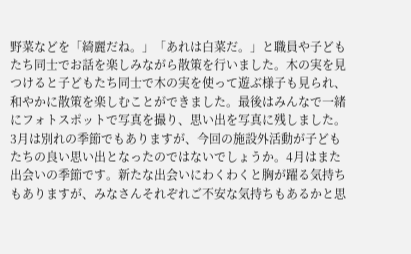野菜などを「綺麗だね。」「あれは白菜だ。」と職員や子どもたち同士でお話を楽しみながら散策を行いました。木の実を見つけると子どもたち同士で木の実を使って遊ぶ様子も見られ、和やかに散策を楽しむことができました。最後はみんなで一緒にフォトスポットで写真を撮り、思い出を写真に残しました。
3月は別れの季節でもありますが、今回の施設外活動が子どもたちの良い思い出となったのではないでしょうか。4月はまた出会いの季節です。新たな出会いにわくわくと胸が躍る気持ちもありますが、みなさんそれぞれご不安な気持ちもあるかと思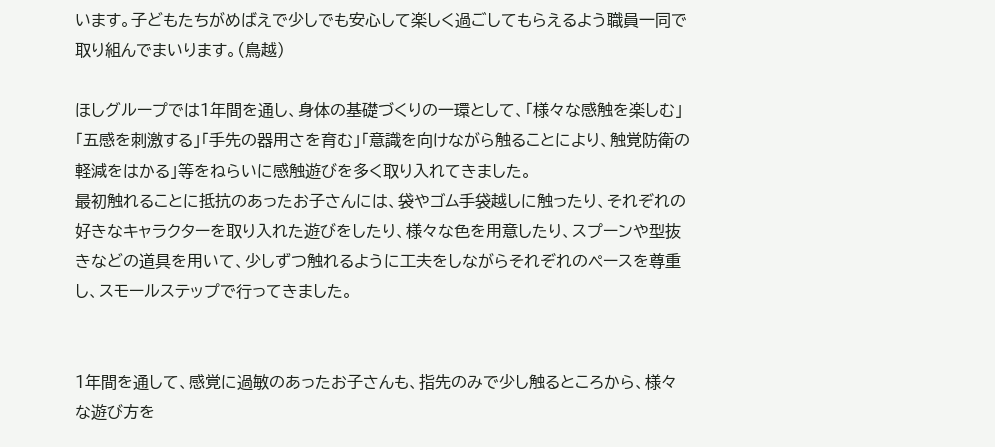います。子どもたちがめばえで少しでも安心して楽しく過ごしてもらえるよう職員一同で取り組んでまいります。(鳥越)

ほしグループでは1年間を通し、身体の基礎づくりの一環として、「様々な感触を楽しむ」「五感を刺激する」「手先の器用さを育む」「意識を向けながら触ることにより、触覚防衛の軽減をはかる」等をねらいに感触遊びを多く取り入れてきました。
最初触れることに抵抗のあったお子さんには、袋やゴム手袋越しに触ったり、それぞれの好きなキャラクターを取り入れた遊びをしたり、様々な色を用意したり、スプーンや型抜きなどの道具を用いて、少しずつ触れるように工夫をしながらそれぞれのペースを尊重し、スモールステップで行ってきました。


1年間を通して、感覚に過敏のあったお子さんも、指先のみで少し触るところから、様々な遊び方を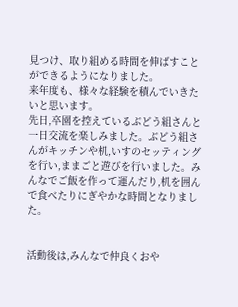見つけ、取り組める時間を伸ばすことができるようになりました。
来年度も、様々な経験を積んでいきたいと思います。
先日,卒園を控えているぶどう組さんと一日交流を楽しみました。ぶどう組さんがキッチンや机,いすのセッティングを行い,ままごと遊びを行いました。みんなでご飯を作って運んだり,机を囲んで食べたりにぎやかな時間となりました。


活動後は,みんなで仲良くおや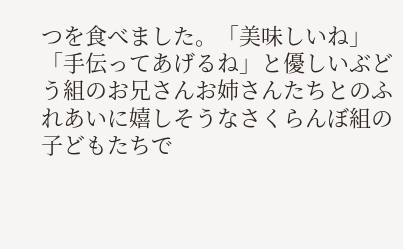つを食べました。「美味しいね」「手伝ってあげるね」と優しいぶどう組のお兄さんお姉さんたちとのふれあいに嬉しそうなさくらんぼ組の子どもたちで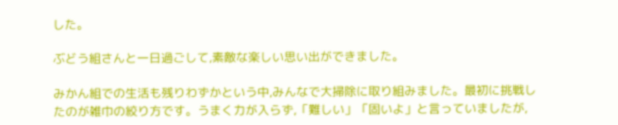した。

ぶどう組さんと一日過ごして,素敵な楽しい思い出ができました。

みかん組での生活も残りわずかという中,みんなで大掃除に取り組みました。最初に挑戦したのが雑巾の絞り方です。うまく力が入らず,「難しい」「固いよ」と言っていましたが,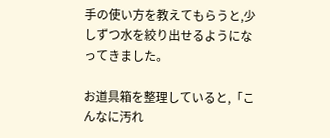手の使い方を教えてもらうと,少しずつ水を絞り出せるようになってきました。

お道具箱を整理していると,「こんなに汚れ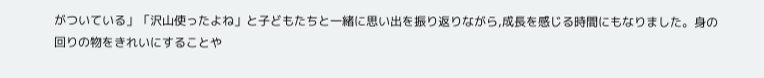がついている」「沢山使ったよね」と子どもたちと一緒に思い出を振り返りながら,成長を感じる時間にもなりました。身の回りの物をきれいにすることや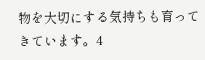物を大切にする気持ちも育ってきています。4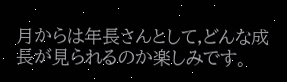月からは年長さんとして,どんな成長が見られるのか楽しみです。